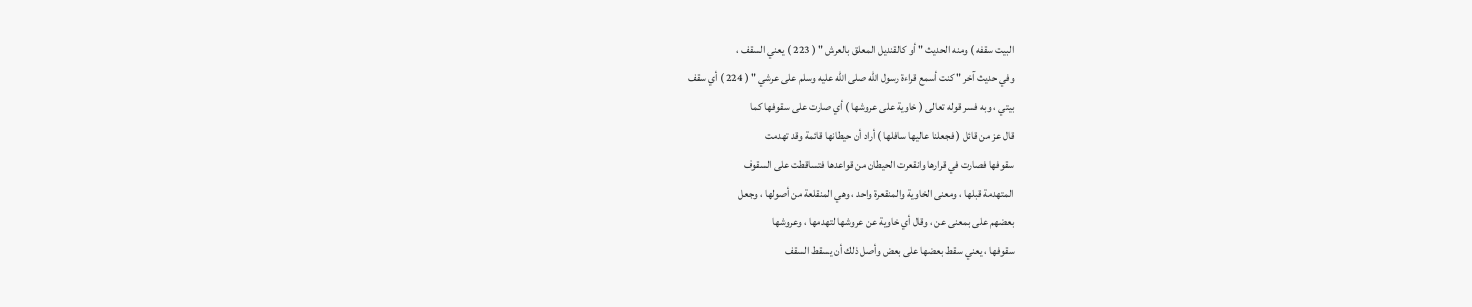البيت سقفه ) ومنه الحديث " أو كالقنديل المعلق بالعرش " ( 223 ) يعني السقف ،
وفي حديث آخر " كنت أسمع قراءة رسول الله صلى الله عليه وسلم على عرشي " ( 224 ) أي سقف
بيتي ، وبه فسر قوله تعالى ( خاوية على عروشها ) أي صارت على سقوفها كما
قال عز من قائل ( فجعلنا عاليها سافلها ) أراد أن حيطانها قائمة وقد تهدمت
سقوفها فصارت في قرارها وانقعرت الحيطان من قواعدها فتساقطت على السقوف
المتهدمة قبلها ، ومعنى الخاوية والمنقعرة واحد ، وهي المنقلعة من أصولها ، وجعل
بعضهم على بمعنى عن ، وقال أي خاوية عن عروشها لتهدمها ، وعروشها
سقوفها ، يعني سقط بعضها على بعض وأصل ذلك أن يسقط السقف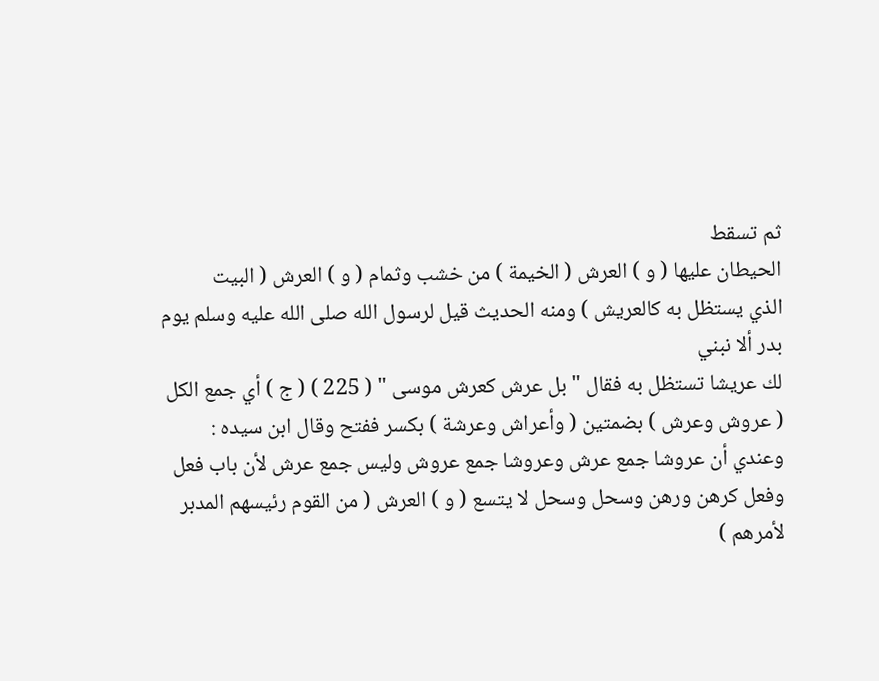ثم تسقط
الحيطان عليها ( و ) العرش ( الخيمة ) من خشب وثمام ( و ) العرش ( البيت
الذي يستظل به كالعريش ) ومنه الحديث قيل لرسول الله صلى الله عليه وسلم يوم بدر ألا نبني
لك عريشا تستظل به فقال " بل عرش كعرش موسى " ( 225 ) ( ج ) أي جمع الكل
( عروش وعرش ) بضمتين ( وأعراش وعرشة ) بكسر ففتح وقال ابن سيده :
وعندي أن عروشا جمع عرش وعروشا جمع عروش وليس جمع عرش لأن باب فعل
وفعل كرهن ورهن وسحل وسحل لا يتسع ( و ) العرش ( من القوم رئيسهم المدبر
لأمرهم )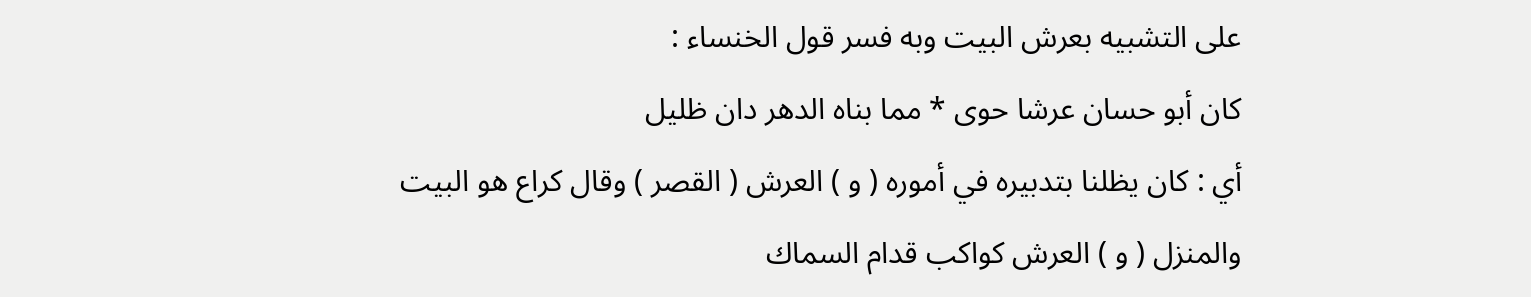على التشبيه بعرش البيت وبه فسر قول الخنساء :
كان أبو حسان عرشا حوى * مما بناه الدهر دان ظليل
أي : كان يظلنا بتدبيره في أموره ( و ) العرش ( القصر ) وقال كراع هو البيت
والمنزل ( و ) العرش كواكب قدام السماك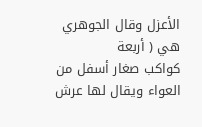الأعزل وقال الجوهري هي ( أربعة
كواكب صغار أسفل من العواء ويقال لها عرش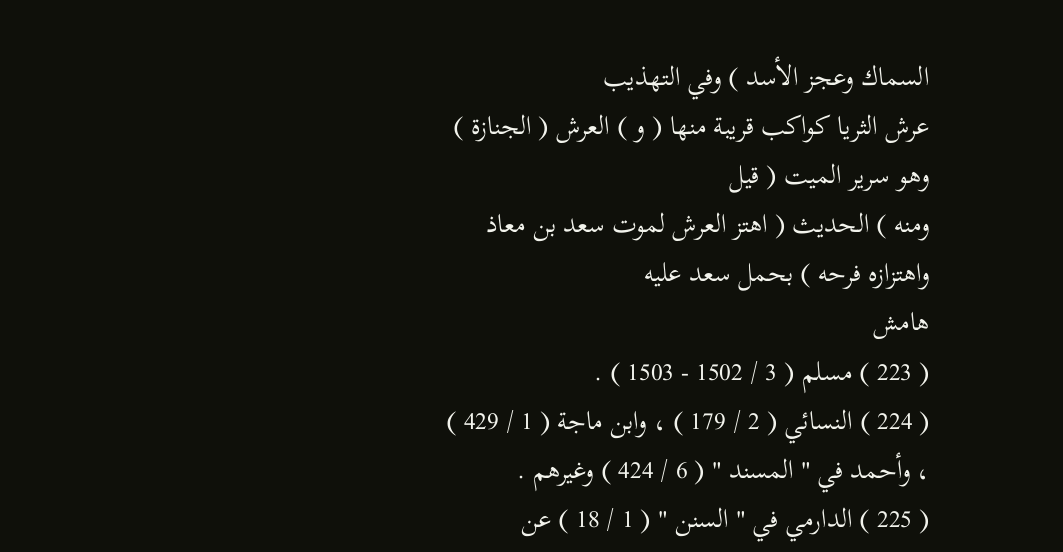السماك وعجز الأسد ) وفي التهذيب
عرش الثريا كواكب قريبة منها ( و ) العرش ( الجنازة ) وهو سرير الميت ( قيل
ومنه ) الحديث ( اهتز العرش لموت سعد بن معاذ واهتزازه فرحه ) بحمل سعد عليه
هامش
( 223 ) مسلم ( 3 / 1502 - 1503 ) .
( 224 ) النسائي ( 2 / 179 ) ، وابن ماجة ( 1 / 429 ) ، وأحمد في " المسند " ( 6 / 424 ) وغيرهم .
( 225 ) الدارمي في " السنن " ( 1 / 18 ) عن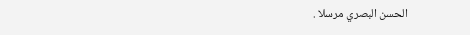الحسن البصري مرسلا .